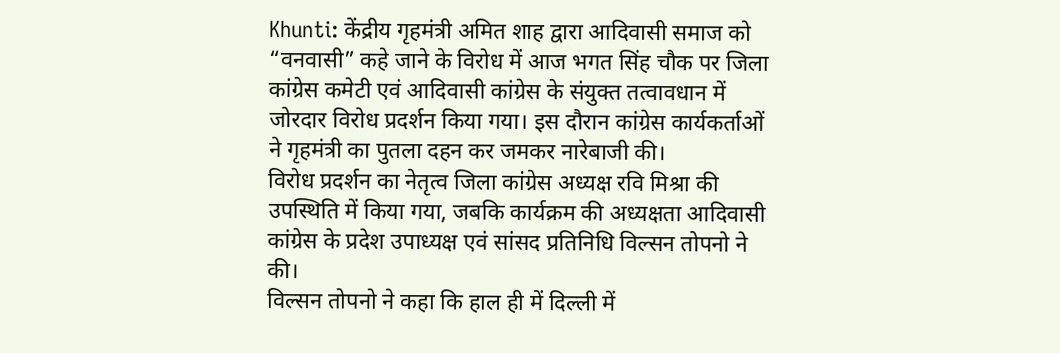Khunti: केंद्रीय गृहमंत्री अमित शाह द्वारा आदिवासी समाज को “वनवासी” कहे जाने के विरोध में आज भगत सिंह चौक पर जिला कांग्रेस कमेटी एवं आदिवासी कांग्रेस के संयुक्त तत्वावधान में जोरदार विरोध प्रदर्शन किया गया। इस दौरान कांग्रेस कार्यकर्ताओं ने गृहमंत्री का पुतला दहन कर जमकर नारेबाजी की।
विरोध प्रदर्शन का नेतृत्व जिला कांग्रेस अध्यक्ष रवि मिश्रा की उपस्थिति में किया गया, जबकि कार्यक्रम की अध्यक्षता आदिवासी कांग्रेस के प्रदेश उपाध्यक्ष एवं सांसद प्रतिनिधि विल्सन तोपनो ने की।
विल्सन तोपनो ने कहा कि हाल ही में दिल्ली में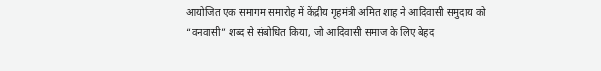आयोजित एक समागम समारोह में केंद्रीय गृहमंत्री अमित शाह ने आदिवासी समुदाय को “वनवासी” शब्द से संबोधित किया, जो आदिवासी समाज के लिए बेहद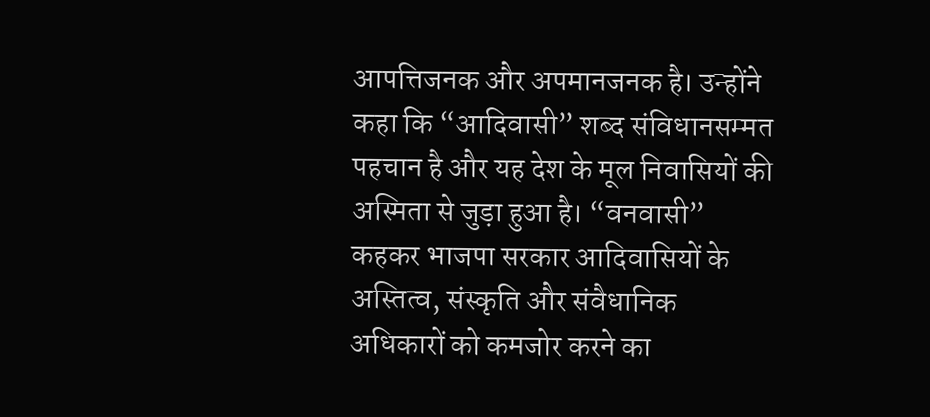आपत्तिजनक और अपमानजनक है। उन्होंने कहा कि “आदिवासी” शब्द संविधानसम्मत पहचान है और यह देश के मूल निवासियों की अस्मिता से जुड़ा हुआ है। “वनवासी” कहकर भाजपा सरकार आदिवासियों के अस्तित्व, संस्कृति और संवैधानिक अधिकारों को कमजोर करने का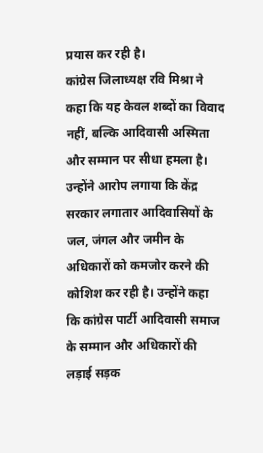प्रयास कर रही है।
कांग्रेस जिलाध्यक्ष रवि मिश्रा ने कहा कि यह केवल शब्दों का विवाद नहीं, बल्कि आदिवासी अस्मिता और सम्मान पर सीधा हमला है। उन्होंने आरोप लगाया कि केंद्र सरकार लगातार आदिवासियों के जल, जंगल और जमीन के अधिकारों को कमजोर करने की कोशिश कर रही है। उन्होंने कहा कि कांग्रेस पार्टी आदिवासी समाज के सम्मान और अधिकारों की लड़ाई सड़क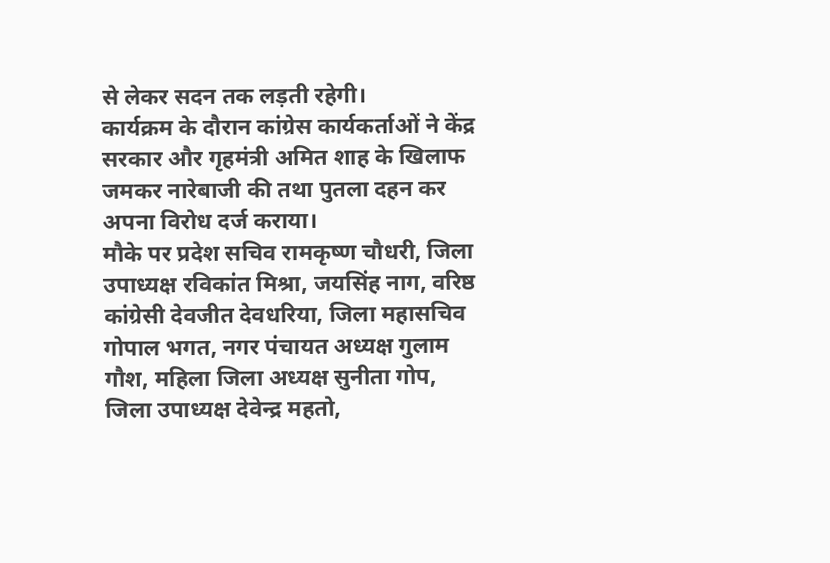से लेकर सदन तक लड़ती रहेगी।
कार्यक्रम के दौरान कांग्रेस कार्यकर्ताओं ने केंद्र सरकार और गृहमंत्री अमित शाह के खिलाफ जमकर नारेबाजी की तथा पुतला दहन कर अपना विरोध दर्ज कराया।
मौके पर प्रदेश सचिव रामकृष्ण चौधरी, जिला उपाध्यक्ष रविकांत मिश्रा, जयसिंह नाग, वरिष्ठ कांग्रेसी देवजीत देवधरिया, जिला महासचिव गोपाल भगत, नगर पंचायत अध्यक्ष गुलाम गौश, महिला जिला अध्यक्ष सुनीता गोप, जिला उपाध्यक्ष देवेन्द्र महतो,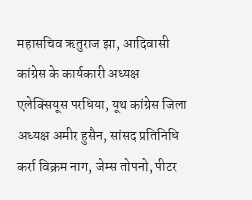महासचिव ऋतुराज झा, आदिवासी कांग्रेस के कार्यकारी अध्यक्ष एलेक्सियूस परधिया, यूथ कांग्रेस जिला अध्यक्ष अमीर हुसैन, सांसद प्रतिनिधि कर्रा विक्रम नाग, जेम्स तोपनो, पीटर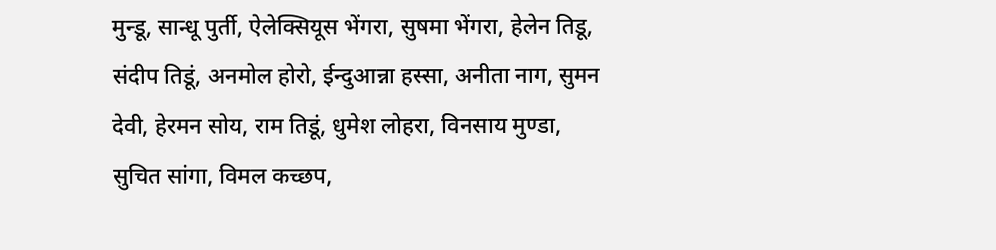मुन्डू, सान्धू पुर्ती, ऐलेक्सियूस भेंगरा, सुषमा भेंगरा, हेलेन तिडू, संदीप तिडूं, अनमोल होरो, ईन्दुआन्ना हस्सा, अनीता नाग, सुमन देवी, हेरमन सोय, राम तिडूं, धुमेश लोहरा, विनसाय मुण्डा, सुचित सांगा, विमल कच्छप,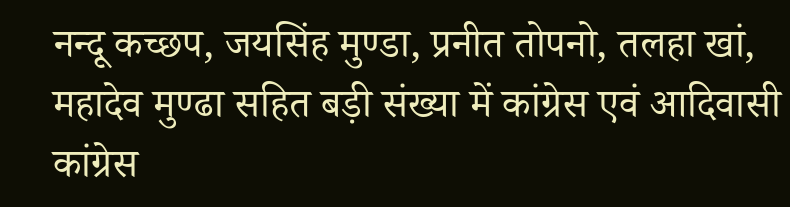नन्दू कच्छप, जयसिंह मुण्डा, प्रनीत तोपनो, तलहा खां, महादेव मुण्ढा सहित बड़ी संख्या में कांग्रेस एवं आदिवासी कांग्रेस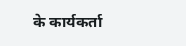के कार्यकर्ता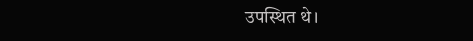उपस्थित थे।